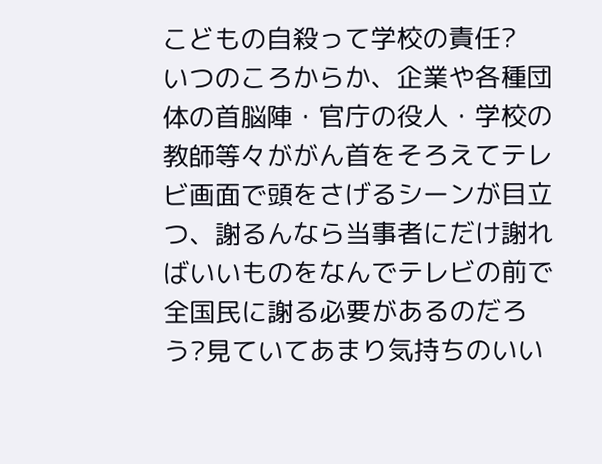こどもの自殺って学校の責任?
いつのころからか、企業や各種団体の首脳陣・官庁の役人・学校の教師等々ががん首をそろえてテレビ画面で頭をさげるシーンが目立つ、謝るんなら当事者にだけ謝ればいいものをなんでテレビの前で全国民に謝る必要があるのだろう?見ていてあまり気持ちのいい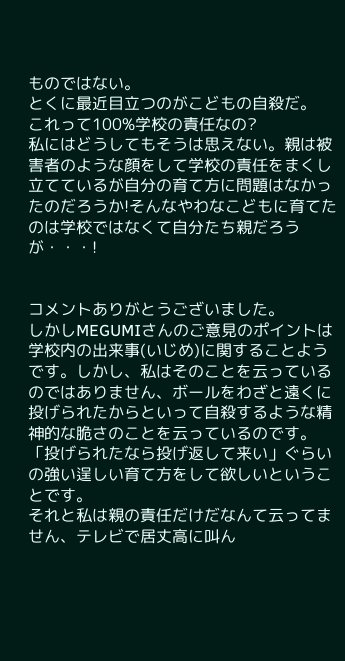ものではない。
とくに最近目立つのがこどもの自殺だ。
これって100%学校の責任なの?
私にはどうしてもそうは思えない。親は被害者のような顔をして学校の責任をまくし立てているが自分の育て方に問題はなかったのだろうか!そんなやわなこどもに育てたのは学校ではなくて自分たち親だろうが・・・!


コメントありがとうございました。
しかしMEGUMIさんのご意見のポイントは学校内の出来事(いじめ)に関することようです。しかし、私はそのことを云っているのではありません、ボールをわざと遠くに投げられたからといって自殺するような精神的な脆さのことを云っているのです。「投げられたなら投げ返して来い」ぐらいの強い逞しい育て方をして欲しいということです。
それと私は親の責任だけだなんて云ってません、テレビで居丈高に叫ん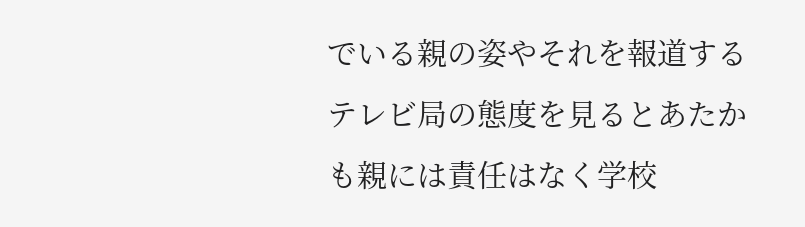でいる親の姿やそれを報道するテレビ局の態度を見るとあたかも親には責任はなく学校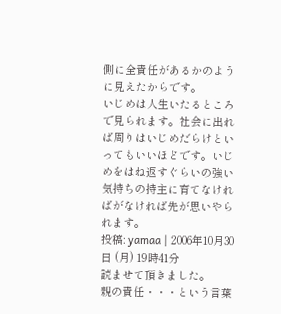側に全責任があるかのように見えたからです。
いじめは人生いたるところで見られます。社会に出れば周りはいじめだらけといってもいいほどです。いじめをはね返すぐらいの強い気持ちの持主に育てなければがなければ先が思いやられます。
投稿: yamaa | 2006年10月30日 (月) 19時41分
読ませて頂きました。
親の責任・・・という言葉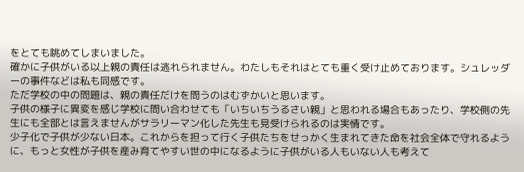をとても眺めてしまいました。
確かに子供がいる以上親の責任は逃れられません。わたしもそれはとても重く受け止めております。シュレッダーの事件などは私も同感です。
ただ学校の中の問題は、親の責任だけを問うのはむずかいと思います。
子供の様子に異変を感じ学校に問い合わせても「いちいちうるさい親」と思われる場合もあったり、学校側の先生にも全部とは言えませんがサラリーマン化した先生も見受けられるのは実情です。
少子化で子供が少ない日本。これからを担って行く子供たちをせっかく生まれてきた命を社会全体で守れるように、もっと女性が子供を産み育てやすい世の中になるように子供がいる人もいない人も考えて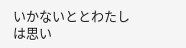いかないととわたしは思い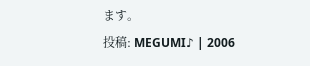ます。
投稿: MEGUMI♪ | 2006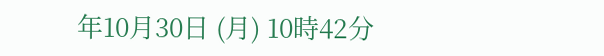年10月30日 (月) 10時42分